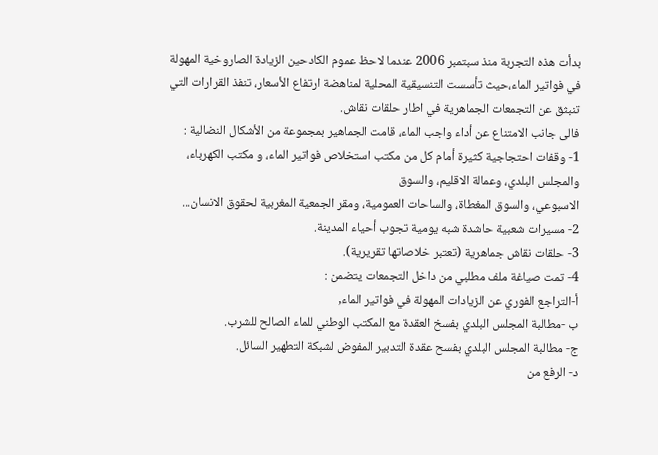بدأت هذه التجربة منذ سبتمبر 2006 عندما لاحظ عموم الكادحين الزيادة الصاروخية المهولة في فواتير الماء،حيث تأسست التنسيقية المحلية لمناهضة ارتفاع الأسعار، تنفذ القرارات التي تنبثق عن التجمعات الجماهرية في اطار حلقات نقاش.
فالى جانب الامتناع عن أداء واجب الماء، قامت الجماهير بمجموعة من الأشكال النضالية :
1- وقفات احتجاجية كثيرة أمام كل من مكتب استخلاص فواتير الماء، و مكتب الكهرباء، والمجلس البلدي، وعمالة الاقليم، والسوق
الاسبوعي، والسوق المغطاة، والساحات العمومية، ومقر الجمعية المغربية لحقوق الانسان...
2- مسيرات شعبية حاشدة شبه يومية تجوب أحياء المدينة.
3- حلقات نقاش جماهرية (تعتبر خلاصاتها تقريرية).
4- تمت صياغة ملف مطلبي من داخل التجمعات يتضمن :
أ-التراجع الفوري عن الزيادات المهولة في فواتير الماء,
ب -مطالبة المجلس البلدي بفسخ العقدة مع المكتب الوطني للماء الصالح للشرب.
ج- مطالبة المجلس البلدي بفسح عقدة التدبير المفوض لشبكة التطهير السائل.
د- الرفع من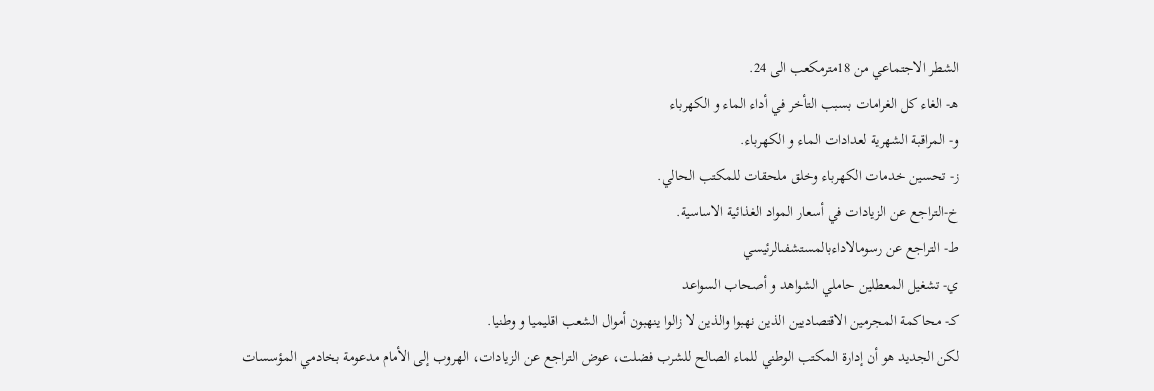الشطر الاجتماعي من 18مترمكعب الى 24.
هـ- الغاء كل الغرامات بسبب التأخر في أداء الماء و الكهرباء
و- المراقبة الشهرية لعدادات الماء و الكهرباء.
ز- تحسين خدمات الكهرباء وخلق ملحقات للمكتب الحالي.
خ-التراجع عن الزيادات في أسعار المواد الغذائية الاساسية.
ط- التراجع عن رسومالاداءبالمستشفىالرئيسي
ي- تشغيل المعطلين حاملي الشواهد و أصحاب السواعد
كـ- محاكمة المجرمين الاقتصاديين الذين نهبوا والذين لا زالوا ينهبون أموال الشعب اقليميا و وطنيا.
لكن الجديد هو أن إدارة المكتب الوطني للماء الصالح للشرب فضلت، عوض التراجع عن الزيادات، الهروب إلى الأمام مدعومة بخادمي المؤسسات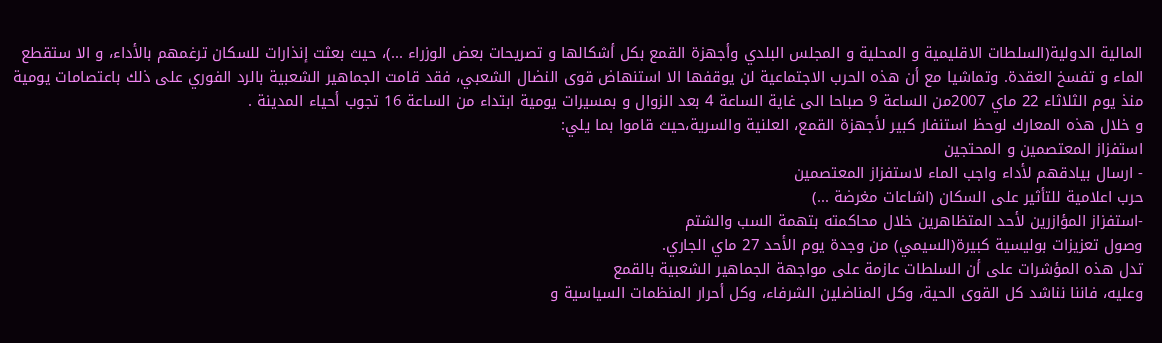المالية الدولية(السلطات الاقليمية و المحلية و المجلس البلدي وأجهزة القمع بكل أشكالها و تصريحات بعض الوزراء ...)، حيث بعثت إنذارات للسكان ترغمهم بالأداء، و الا ستقطع الماء و تفسخ العقدة. وتماشيا مع أن هذه الحرب الاجتماعية لن يوقفها الا استنهاض قوى النضال الشعبي، فقد قامت الجماهير الشعبية بالرد الفوري على ذلك باعتصامات يومية منذ يوم الثلاثاء 22 ماي 2007من الساعة 9 صباحا الى غاية الساعة 4 بعد الزوال و بمسيرات يومية ابتداء من الساعة 16 تجوب أحياء المدينة .
و خلال هذه المعارك لوحظ استنفار كبير لأجهزة القمع، العلنية والسرية،حيث قاموا بما يلي:
استفزاز المعتصمين و المحتجين
- ارسال بيادقهم لأداء واجب الماء لاستفزاز المعتصمين
حرب اعلامية للتأثير على السكان (اشاعات مغرضة ...)
-استفزاز المؤازرين لأحد المتظاهرين خلال محاكمته بتهمة السب والشتم
وصول تعزيزات بوليسية كبيرة(السيمي) من وجدة يوم الأحد 27 ماي الجاري.
تدل هذه المؤشرات على أن السلطات عازمة على مواجهة الجماهير الشعبية بالقمع
وعليه، فاننا نناشد كل القوى الحية، وكل المناضلين الشرفاء، وكل أحرار المنظمات السياسية و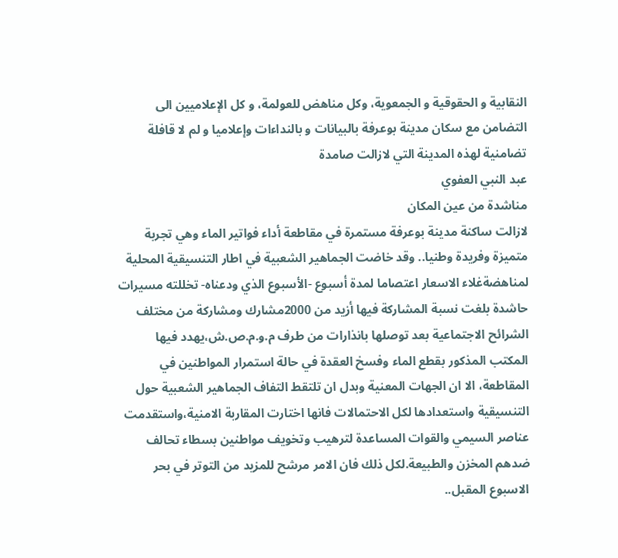النقابية و الحقوقية و الجمعوية، وكل مناهض للعولمة، و كل الإعلاميين الى التضامن مع سكان مدينة بوعرفة بالبيانات و بالنداءات وإعلاميا و لم لا قافلة تضامنية لهذه المدينة التي لازالت صامدة
عبد النبي العفوي
مناشدة من عين المكان
لازالت ساكنة مدينة بوعرفة مستمرة في مقاطعة أداء فواتير الماء وهي تجربة متميزة وفريدة وطنيا.. وقد خاضت الجماهير الشعبية في اطار التنسيقية المحلية لمناهضةغلاء الاسعار اعتصاما لمدة أسبوع -الأسبوع الذي ودعناه- تخللته مسيرات حاشدة بلغت نسبة المشاركة فيها أزيد من 2000مشارك ومشاركة من مختلف الشرائح الاجتماعية بعد توصلها بانذارات من طرف م.و.م.ص.ش،يهدد فيها المكتب المذكور بقطع الماء وفسخ العقدة في حالة استمرار المواطنين في المقاطعة، الا ان الجهات المعنية وبدل ان تلتقط التفاف الجماهير الشعبية حول التنسيقية واستعدادها لكل الاحتمالات فانها اختارت المقاربة الامنية،واستقدمت عناصر السيمي والقوات المساعدة لترهيب وتخويف مواطنين بسطاء تحالف ضدهم المخزن والطبيعة.لكل ذلك فان الامر مرشح للمزيد من التوتر في بحر الاسبوع المقبل..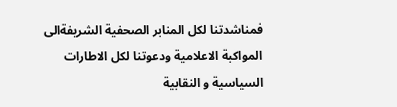فمناشدتنا لكل المنابر الصحفية الشريفةالى المواكبة الاعلامية ودعوتنا لكل الاطارات السياسية و النقابية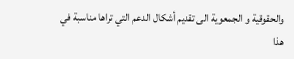والحقوقية و الجمعوية الى تقديم أشكال الدعم التي تراها مناسبة في هذا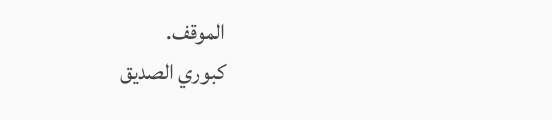الموقف.
كبوري الصديق